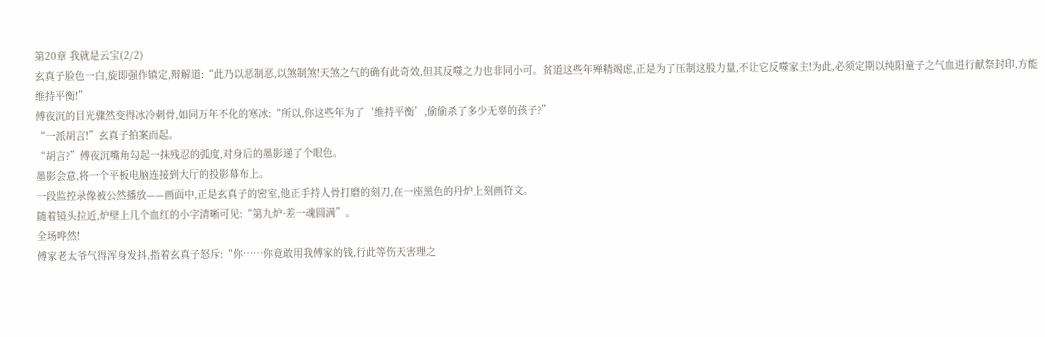第20章 我就是云宝(2/2)
玄真子脸色一白,旋即强作镇定,辩解道:“此乃以恶制恶,以煞制煞!天煞之气的确有此奇效,但其反噬之力也非同小可。贫道这些年殚精竭虑,正是为了压制这股力量,不让它反噬家主!为此,必须定期以纯阳童子之气血进行献祭封印,方能维持平衡!”
傅夜沉的目光骤然变得冰冷刺骨,如同万年不化的寒冰:“所以,你这些年为了‘维持平衡’,偷偷杀了多少无辜的孩子?”
“一派胡言!”玄真子拍案而起。
“胡言?”傅夜沉嘴角勾起一抹残忍的弧度,对身后的墨影递了个眼色。
墨影会意,将一个平板电脑连接到大厅的投影幕布上。
一段监控录像被公然播放——画面中,正是玄真子的密室,他正手持人骨打磨的刻刀,在一座黑色的丹炉上刻画符文。
随着镜头拉近,炉壁上几个血红的小字清晰可见:“第九炉·差一魂圆满”。
全场哗然!
傅家老太爷气得浑身发抖,指着玄真子怒斥:“你……你竟敢用我傅家的钱,行此等伤天害理之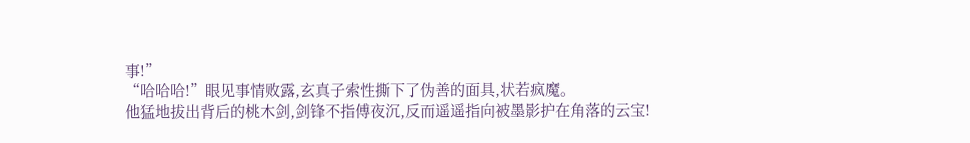事!”
“哈哈哈!”眼见事情败露,玄真子索性撕下了伪善的面具,状若疯魔。
他猛地拔出背后的桃木剑,剑锋不指傅夜沉,反而遥遥指向被墨影护在角落的云宝!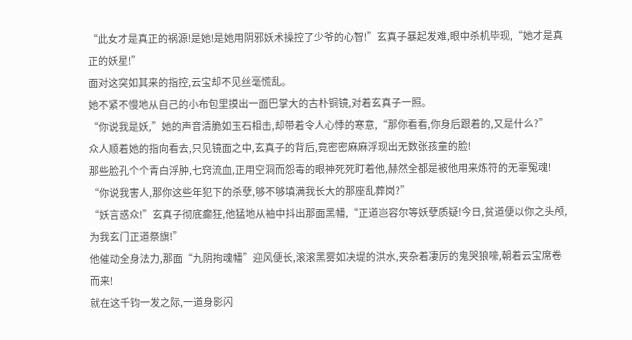“此女才是真正的祸源!是她!是她用阴邪妖术操控了少爷的心智!”玄真子暴起发难,眼中杀机毕现,“她才是真正的妖星!”
面对这突如其来的指控,云宝却不见丝毫慌乱。
她不紧不慢地从自己的小布包里摸出一面巴掌大的古朴铜镜,对着玄真子一照。
“你说我是妖,”她的声音清脆如玉石相击,却带着令人心悸的寒意,“那你看看,你身后跟着的,又是什么?”
众人顺着她的指向看去,只见镜面之中,玄真子的背后,竟密密麻麻浮现出无数张孩童的脸!
那些脸孔个个青白浮肿,七窍流血,正用空洞而怨毒的眼神死死盯着他,赫然全都是被他用来炼符的无辜冤魂!
“你说我害人,那你这些年犯下的杀孽,够不够填满我长大的那座乱葬岗?”
“妖言惑众!”玄真子彻底癫狂,他猛地从袖中抖出那面黑幡,“正道岂容尔等妖孽质疑!今日,贫道便以你之头颅,为我玄门正道祭旗!”
他催动全身法力,那面“九阴拘魂幡”迎风便长,滚滚黑雾如决堤的洪水,夹杂着凄厉的鬼哭狼嚎,朝着云宝席卷而来!
就在这千钧一发之际,一道身影闪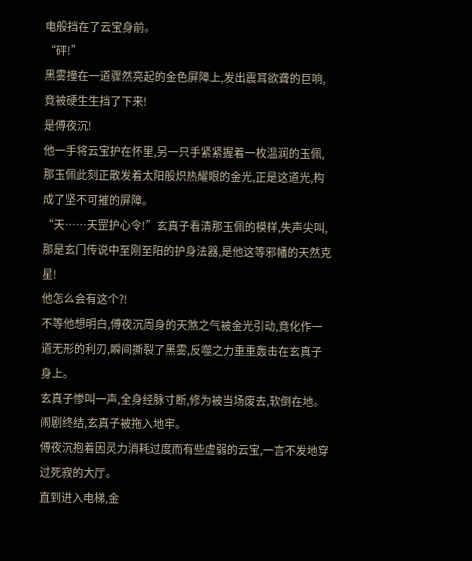电般挡在了云宝身前。
“砰!”
黑雾撞在一道骤然亮起的金色屏障上,发出震耳欲聋的巨响,竟被硬生生挡了下来!
是傅夜沉!
他一手将云宝护在怀里,另一只手紧紧握着一枚温润的玉佩,那玉佩此刻正散发着太阳般炽热耀眼的金光,正是这道光,构成了坚不可摧的屏障。
“天……天罡护心令!”玄真子看清那玉佩的模样,失声尖叫,那是玄门传说中至刚至阳的护身法器,是他这等邪幡的天然克星!
他怎么会有这个?!
不等他想明白,傅夜沉周身的天煞之气被金光引动,竟化作一道无形的利刃,瞬间撕裂了黑雾,反噬之力重重轰击在玄真子身上。
玄真子惨叫一声,全身经脉寸断,修为被当场废去,软倒在地。
闹剧终结,玄真子被拖入地牢。
傅夜沉抱着因灵力消耗过度而有些虚弱的云宝,一言不发地穿过死寂的大厅。
直到进入电梯,金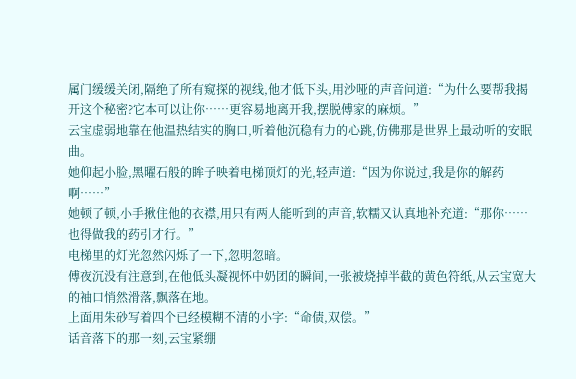属门缓缓关闭,隔绝了所有窥探的视线,他才低下头,用沙哑的声音问道:“为什么要帮我揭开这个秘密?它本可以让你……更容易地离开我,摆脱傅家的麻烦。”
云宝虚弱地靠在他温热结实的胸口,听着他沉稳有力的心跳,仿佛那是世界上最动听的安眠曲。
她仰起小脸,黑曜石般的眸子映着电梯顶灯的光,轻声道:“因为你说过,我是你的解药啊……”
她顿了顿,小手揪住他的衣襟,用只有两人能听到的声音,软糯又认真地补充道:“那你……也得做我的药引才行。”
电梯里的灯光忽然闪烁了一下,忽明忽暗。
傅夜沉没有注意到,在他低头凝视怀中奶团的瞬间,一张被烧掉半截的黄色符纸,从云宝宽大的袖口悄然滑落,飘落在地。
上面用朱砂写着四个已经模糊不清的小字:“命债,双偿。”
话音落下的那一刻,云宝紧绷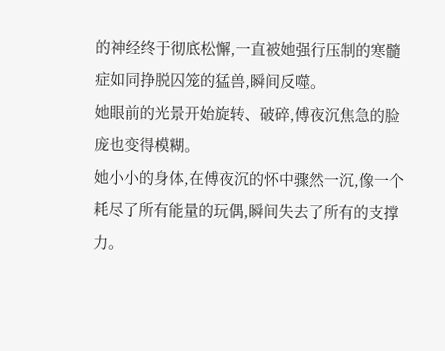的神经终于彻底松懈,一直被她强行压制的寒髓症如同挣脱囚笼的猛兽,瞬间反噬。
她眼前的光景开始旋转、破碎,傅夜沉焦急的脸庞也变得模糊。
她小小的身体,在傅夜沉的怀中骤然一沉,像一个耗尽了所有能量的玩偶,瞬间失去了所有的支撑力。